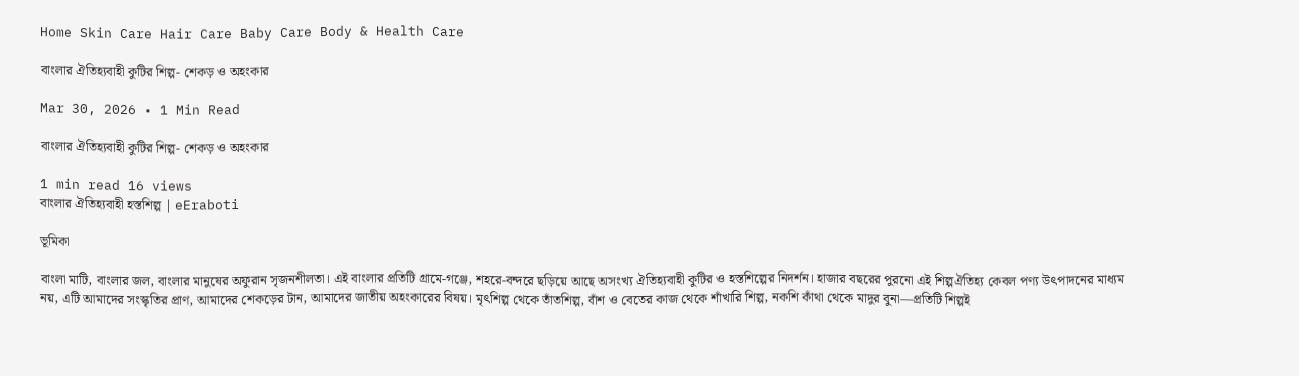Home Skin Care Hair Care Baby Care Body & Health Care

বাংলার ঐতিহ্যবাহী কুটির শিল্প- শেকড় ও অহংকার

Mar 30, 2026 • 1 Min Read

বাংলার ঐতিহ্যবাহী কুটির শিল্প- শেকড় ও অহংকার

1 min read 16 views
বাংলার ঐতিহ্যবাহী হস্তশিল্প | eEraboti

ভূমিকা

বাংলা মাটি, বাংলার জল, বাংলার মানুষের অফুরান সৃজনশীলতা। এই বাংলার প্রতিটি গ্রামে-গঞ্জে, শহরে-বন্দরে ছড়িয়ে আছে অসংখ্য ঐতিহ্যবাহী কুটির ও হস্তশিল্পের নিদর্শন। হাজার বছরের পুরনো এই শিল্পঐতিহ্য কেবল পণ্য উৎপাদনের মাধ্যম নয়, এটি আমাদের সংস্কৃতির প্রাণ, আমাদের শেকড়ের টান, আমাদের জাতীয় অহংকারের বিষয়। মৃৎশিল্প থেকে তাঁতশিল্প, বাঁশ ও বেতের কাজ থেকে শাঁখারি শিল্প, নকশি কাঁথা থেকে মাদুর বুনা—প্রতিটি শিল্পই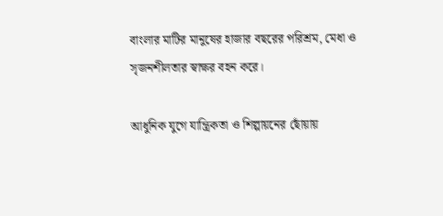বাংলার মাটির মানুষের হাজার বছরের পরিশ্রম, মেধা ও সৃজনশীলতার স্বাক্ষর বহন করে।

আধুনিক যুগে যান্ত্রিকতা ও শিল্পায়নের ছোঁয়ায়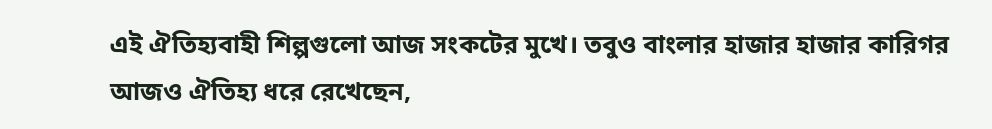এই ঐতিহ্যবাহী শিল্পগুলো আজ সংকটের মুখে। তবুও বাংলার হাজার হাজার কারিগর আজও ঐতিহ্য ধরে রেখেছেন,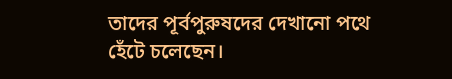তাদের পূর্বপুরুষদের দেখানো পথে হেঁটে চলেছেন।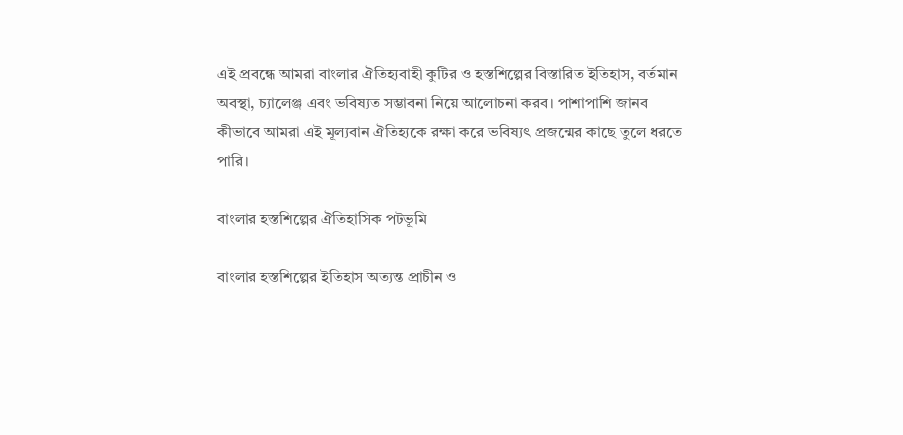এই প্রবন্ধে আমরা বাংলার ঐতিহ্যবাহী কুটির ও হস্তশিল্পের বিস্তারিত ইতিহাস, বর্তমান অবস্থা, চ্যালেঞ্জ এবং ভবিষ্যত সম্ভাবনা নিয়ে আলোচনা করব। পাশাপাশি জানব কীভাবে আমরা এই মূল্যবান ঐতিহ্যকে রক্ষা করে ভবিষ্যৎ প্রজন্মের কাছে তুলে ধরতে পারি।

বাংলার হস্তশিল্পের ঐতিহাসিক পটভূমি

বাংলার হস্তশিল্পের ইতিহাস অত্যন্ত প্রাচীন ও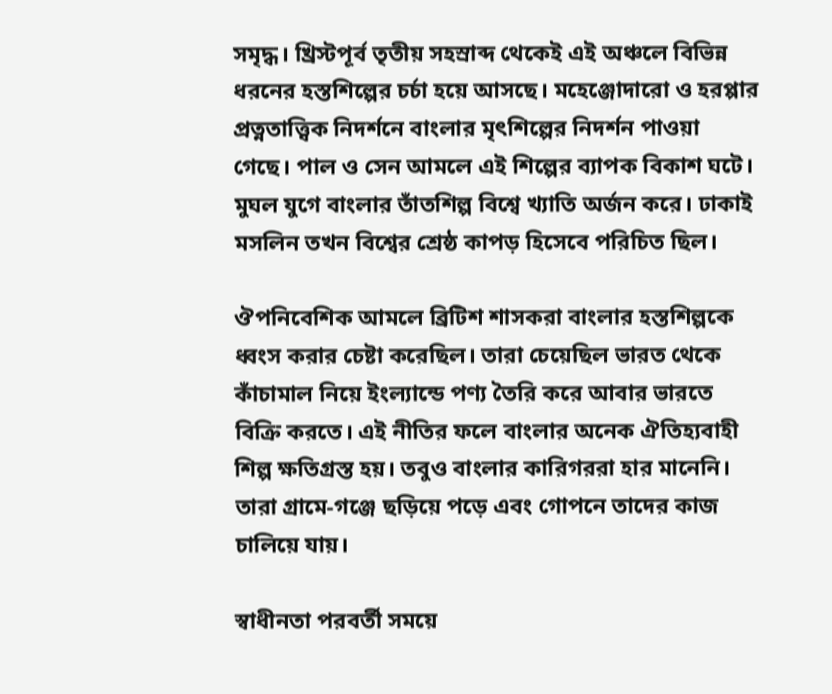সমৃদ্ধ। খ্রিস্টপূর্ব তৃতীয় সহস্রাব্দ থেকেই এই অঞ্চলে বিভিন্ন ধরনের হস্তশিল্পের চর্চা হয়ে আসছে। মহেঞ্জোদারো ও হরপ্পার প্রত্নতাত্ত্বিক নিদর্শনে বাংলার মৃৎশিল্পের নিদর্শন পাওয়া গেছে। পাল ও সেন আমলে এই শিল্পের ব্যাপক বিকাশ ঘটে। মুঘল যুগে বাংলার তাঁতশিল্প বিশ্বে খ্যাতি অর্জন করে। ঢাকাই মসলিন তখন বিশ্বের শ্রেষ্ঠ কাপড় হিসেবে পরিচিত ছিল।

ঔপনিবেশিক আমলে ব্রিটিশ শাসকরা বাংলার হস্তশিল্পকে ধ্বংস করার চেষ্টা করেছিল। তারা চেয়েছিল ভারত থেকে কাঁচামাল নিয়ে ইংল্যান্ডে পণ্য তৈরি করে আবার ভারতে বিক্রি করতে। এই নীতির ফলে বাংলার অনেক ঐতিহ্যবাহী শিল্প ক্ষতিগ্রস্ত হয়। তবুও বাংলার কারিগররা হার মানেনি। তারা গ্রামে-গঞ্জে ছড়িয়ে পড়ে এবং গোপনে তাদের কাজ চালিয়ে যায়।

স্বাধীনতা পরবর্তী সময়ে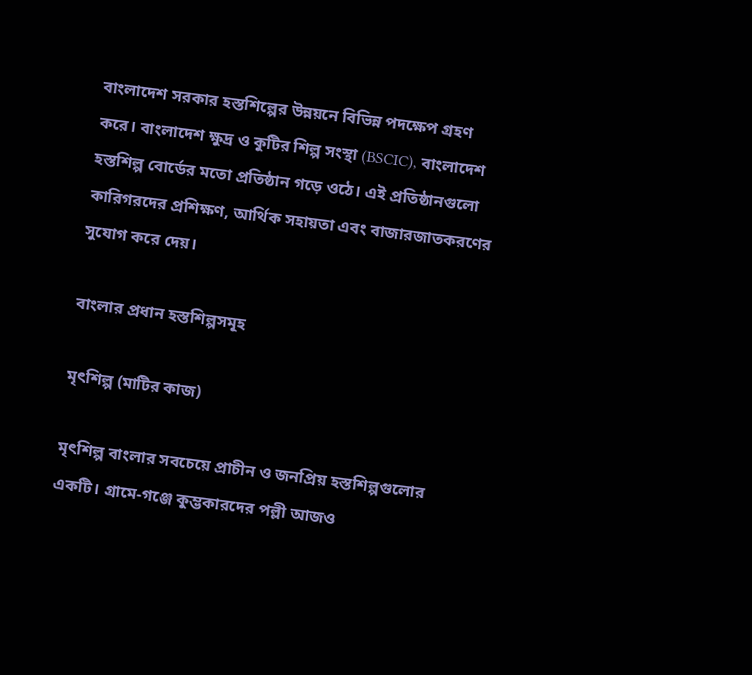বাংলাদেশ সরকার হস্তশিল্পের উন্নয়নে বিভিন্ন পদক্ষেপ গ্রহণ করে। বাংলাদেশ ক্ষুদ্র ও কুটির শিল্প সংস্থা (BSCIC), বাংলাদেশ হস্তশিল্প বোর্ডের মতো প্রতিষ্ঠান গড়ে ওঠে। এই প্রতিষ্ঠানগুলো কারিগরদের প্রশিক্ষণ, আর্থিক সহায়তা এবং বাজারজাতকরণের সুযোগ করে দেয়।

বাংলার প্রধান হস্তশিল্পসমূহ

মৃৎশিল্প (মাটির কাজ)

মৃৎশিল্প বাংলার সবচেয়ে প্রাচীন ও জনপ্রিয় হস্তশিল্পগুলোর একটি। গ্রামে-গঞ্জে কুম্ভকারদের পল্লী আজও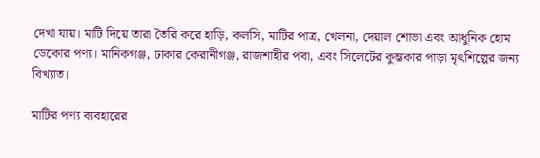দেখা যায়। মাটি দিয়ে তারা তৈরি করে হাড়ি, কলসি, মাটির পাত্র, খেলনা, দেয়াল শোভা এবং আধুনিক হোম ডেকোর পণ্য। মানিকগঞ্জ, ঢাকার কেরানীগঞ্জ, রাজশাহীর পবা, এবং সিলেটের কুম্ভকার পাড়া মৃৎশিল্পের জন্য বিখ্যাত।

মাটির পণ্য ব্যবহারের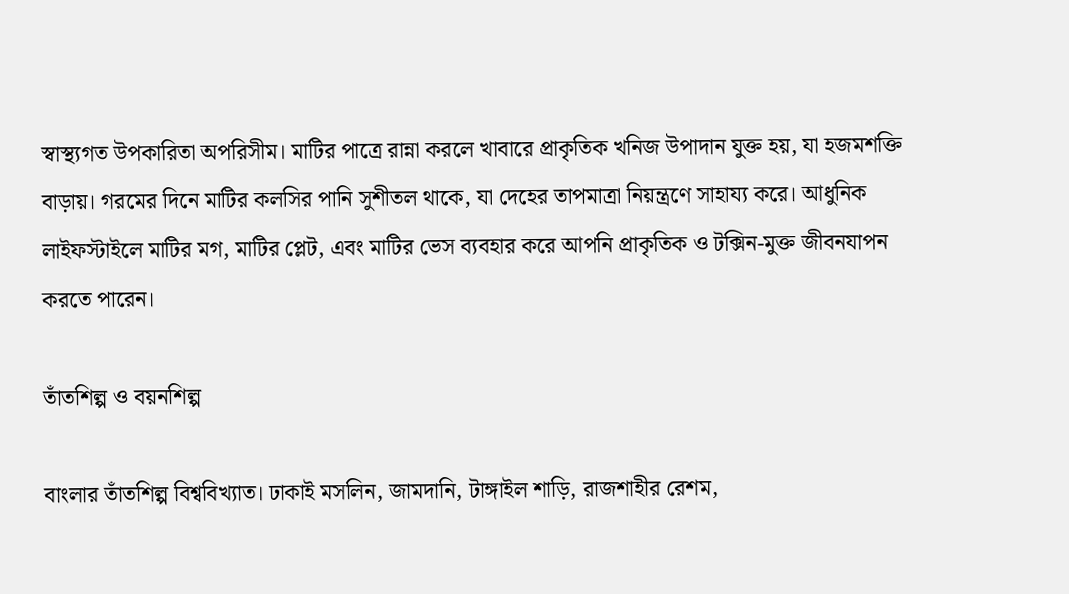স্বাস্থ্যগত উপকারিতা অপরিসীম। মাটির পাত্রে রান্না করলে খাবারে প্রাকৃতিক খনিজ উপাদান যুক্ত হয়, যা হজমশক্তি বাড়ায়। গরমের দিনে মাটির কলসির পানি সুশীতল থাকে, যা দেহের তাপমাত্রা নিয়ন্ত্রণে সাহায্য করে। আধুনিক লাইফস্টাইলে মাটির মগ, মাটির প্লেট, এবং মাটির ভেস ব্যবহার করে আপনি প্রাকৃতিক ও টক্সিন-মুক্ত জীবনযাপন করতে পারেন।

তাঁতশিল্প ও বয়নশিল্প

বাংলার তাঁতশিল্প বিশ্ববিখ্যাত। ঢাকাই মসলিন, জামদানি, টাঙ্গাইল শাড়ি, রাজশাহীর রেশম,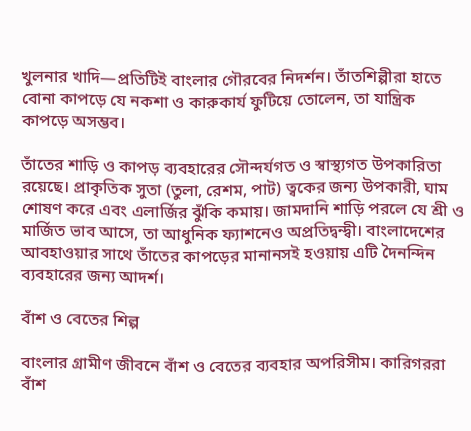খুলনার খাদি—প্রতিটিই বাংলার গৌরবের নিদর্শন। তাঁতশিল্পীরা হাতে বোনা কাপড়ে যে নকশা ও কারুকার্য ফুটিয়ে তোলেন, তা যান্ত্রিক কাপড়ে অসম্ভব।

তাঁতের শাড়ি ও কাপড় ব্যবহারের সৌন্দর্যগত ও স্বাস্থ্যগত উপকারিতা রয়েছে। প্রাকৃতিক সুতা (তুলা, রেশম, পাট) ত্বকের জন্য উপকারী, ঘাম শোষণ করে এবং এলার্জির ঝুঁকি কমায়। জামদানি শাড়ি পরলে যে শ্রী ও মার্জিত ভাব আসে, তা আধুনিক ফ্যাশনেও অপ্রতিদ্বন্দ্বী। বাংলাদেশের আবহাওয়ার সাথে তাঁতের কাপড়ের মানানসই হওয়ায় এটি দৈনন্দিন ব্যবহারের জন্য আদর্শ।

বাঁশ ও বেতের শিল্প

বাংলার গ্রামীণ জীবনে বাঁশ ও বেতের ব্যবহার অপরিসীম। কারিগররা বাঁশ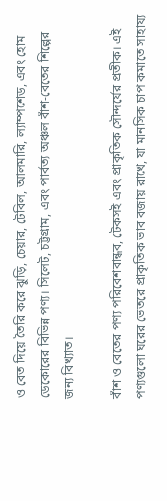ও বেত দিয়ে তৈরি করে ঝুড়ি, চেয়ার, টেবিল, আলমারি, ল্যাম্পশেড, এবং হোম ডেকোরের বিভিন্ন পণ্য। সিলেট, চট্টগ্রাম, এবং পার্বত্য অঞ্চল বাঁশ-বেতের শিল্পের জন্য বিখ্যাত।

বাঁশ ও বেতের পণ্য পরিবেশবান্ধব, টেকসই এবং প্রাকৃতিক সৌন্দর্যের প্রতীক। এই পণ্যগুলো ঘরের ভেতরে প্রাকৃতিক ভাব বজায় রাখে, যা মানসিক চাপ কমাতে সাহায্য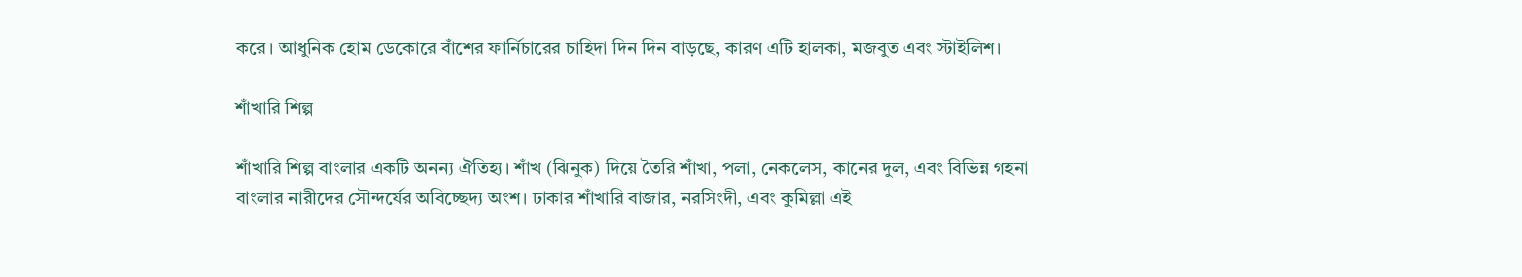করে। আধুনিক হোম ডেকোরে বাঁশের ফার্নিচারের চাহিদা দিন দিন বাড়ছে, কারণ এটি হালকা, মজবুত এবং স্টাইলিশ।

শাঁখারি শিল্প

শাঁখারি শিল্প বাংলার একটি অনন্য ঐতিহ্য। শাঁখ (ঝিনুক) দিয়ে তৈরি শাঁখা, পলা, নেকলেস, কানের দুল, এবং বিভিন্ন গহনা বাংলার নারীদের সৌন্দর্যের অবিচ্ছেদ্য অংশ। ঢাকার শাঁখারি বাজার, নরসিংদী, এবং কুমিল্লা এই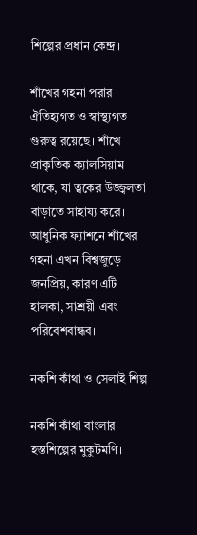শিল্পের প্রধান কেন্দ্র।

শাঁখের গহনা পরার ঐতিহ্যগত ও স্বাস্থ্যগত গুরুত্ব রয়েছে। শাঁখে প্রাকৃতিক ক্যালসিয়াম থাকে, যা ত্বকের উজ্জ্বলতা বাড়াতে সাহায্য করে। আধুনিক ফ্যাশনে শাঁখের গহনা এখন বিশ্বজুড়ে জনপ্রিয়, কারণ এটি হালকা, সাশ্রয়ী এবং পরিবেশবান্ধব।

নকশি কাঁথা ও সেলাই শিল্প

নকশি কাঁথা বাংলার হস্তশিল্পের মুকুটমণি।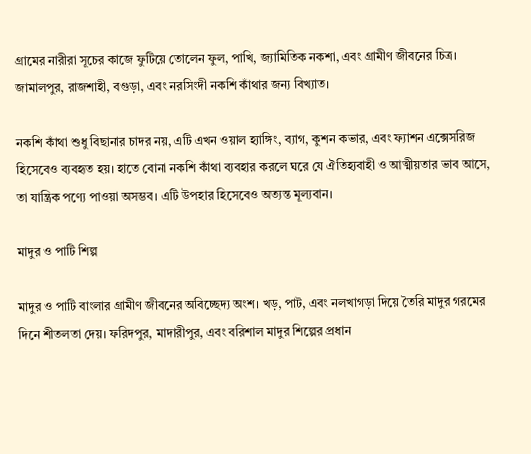গ্রামের নারীরা সূচের কাজে ফুটিয়ে তোলেন ফুল, পাখি, জ্যামিতিক নকশা, এবং গ্রামীণ জীবনের চিত্র। জামালপুর, রাজশাহী, বগুড়া, এবং নরসিংদী নকশি কাঁথার জন্য বিখ্যাত।

নকশি কাঁথা শুধু বিছানার চাদর নয়, এটি এখন ওয়াল হ্যাঙ্গিং, ব্যাগ, কুশন কভার, এবং ফ্যাশন এক্সেসরিজ হিসেবেও ব্যবহৃত হয়। হাতে বোনা নকশি কাঁথা ব্যবহার করলে ঘরে যে ঐতিহ্যবাহী ও আত্মীয়তার ভাব আসে, তা যান্ত্রিক পণ্যে পাওয়া অসম্ভব। এটি উপহার হিসেবেও অত্যন্ত মূল্যবান।

মাদুর ও পাটি শিল্প

মাদুর ও পাটি বাংলার গ্রামীণ জীবনের অবিচ্ছেদ্য অংশ। খড়, পাট, এবং নলখাগড়া দিয়ে তৈরি মাদুর গরমের দিনে শীতলতা দেয়। ফরিদপুর, মাদারীপুর, এবং বরিশাল মাদুর শিল্পের প্রধান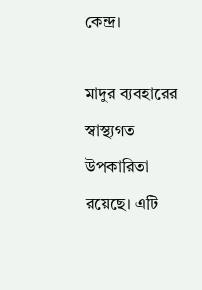কেন্দ্র।

মাদুর ব্যবহারের স্বাস্থ্যগত উপকারিতা রয়েছে। এটি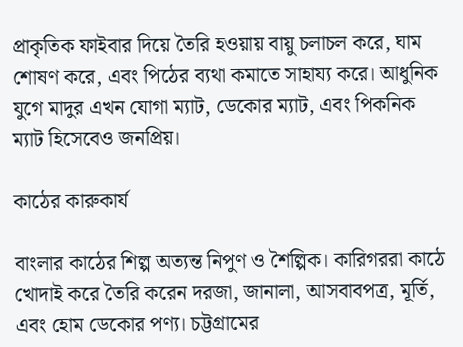প্রাকৃতিক ফাইবার দিয়ে তৈরি হওয়ায় বায়ু চলাচল করে, ঘাম শোষণ করে, এবং পিঠের ব্যথা কমাতে সাহায্য করে। আধুনিক যুগে মাদুর এখন যোগা ম্যাট, ডেকোর ম্যাট, এবং পিকনিক ম্যাট হিসেবেও জনপ্রিয়।

কাঠের কারুকার্য

বাংলার কাঠের শিল্প অত্যন্ত নিপুণ ও শৈল্পিক। কারিগররা কাঠে খোদাই করে তৈরি করেন দরজা, জানালা, আসবাবপত্র, মূর্তি, এবং হোম ডেকোর পণ্য। চট্টগ্রামের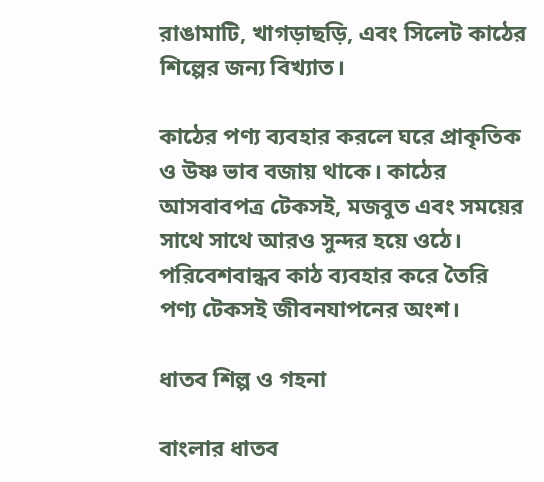রাঙামাটি, খাগড়াছড়ি, এবং সিলেট কাঠের শিল্পের জন্য বিখ্যাত।

কাঠের পণ্য ব্যবহার করলে ঘরে প্রাকৃতিক ও উষ্ণ ভাব বজায় থাকে। কাঠের আসবাবপত্র টেকসই, মজবুত এবং সময়ের সাথে সাথে আরও সুন্দর হয়ে ওঠে। পরিবেশবান্ধব কাঠ ব্যবহার করে তৈরি পণ্য টেকসই জীবনযাপনের অংশ।

ধাতব শিল্প ও গহনা

বাংলার ধাতব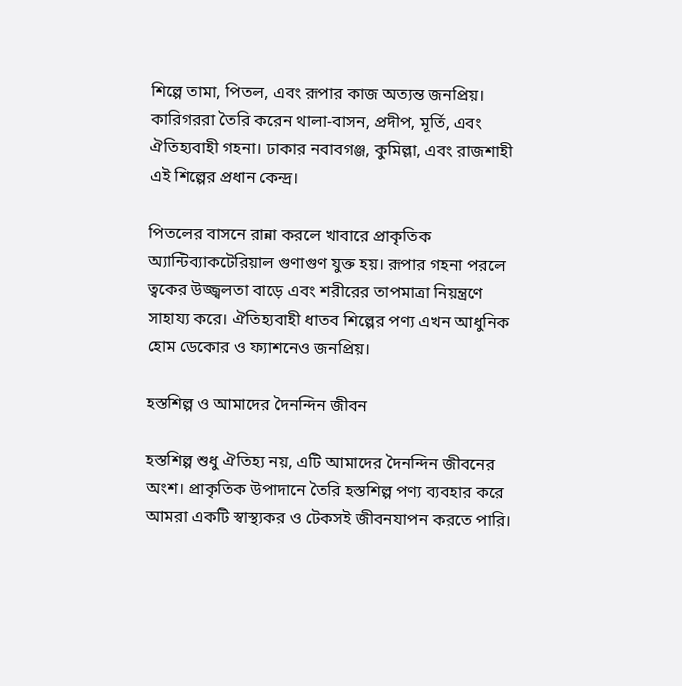শিল্পে তামা, পিতল, এবং রূপার কাজ অত্যন্ত জনপ্রিয়। কারিগররা তৈরি করেন থালা-বাসন, প্রদীপ, মূর্তি, এবং ঐতিহ্যবাহী গহনা। ঢাকার নবাবগঞ্জ, কুমিল্লা, এবং রাজশাহী এই শিল্পের প্রধান কেন্দ্র।

পিতলের বাসনে রান্না করলে খাবারে প্রাকৃতিক অ্যান্টিব্যাকটেরিয়াল গুণাগুণ যুক্ত হয়। রূপার গহনা পরলে ত্বকের উজ্জ্বলতা বাড়ে এবং শরীরের তাপমাত্রা নিয়ন্ত্রণে সাহায্য করে। ঐতিহ্যবাহী ধাতব শিল্পের পণ্য এখন আধুনিক হোম ডেকোর ও ফ্যাশনেও জনপ্রিয়।

হস্তশিল্প ও আমাদের দৈনন্দিন জীবন

হস্তশিল্প শুধু ঐতিহ্য নয়, এটি আমাদের দৈনন্দিন জীবনের অংশ। প্রাকৃতিক উপাদানে তৈরি হস্তশিল্প পণ্য ব্যবহার করে আমরা একটি স্বাস্থ্যকর ও টেকসই জীবনযাপন করতে পারি।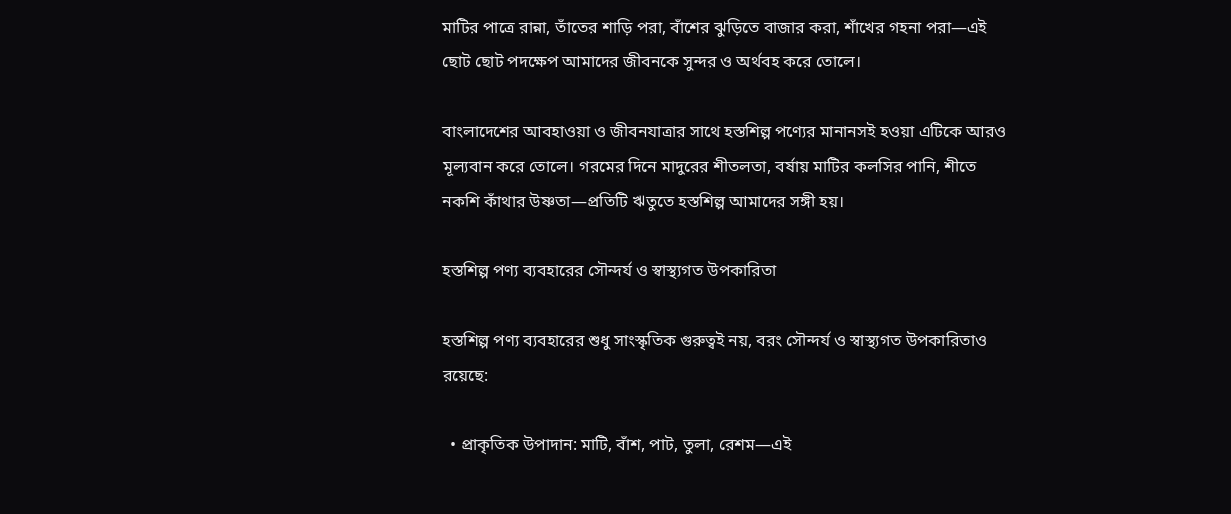মাটির পাত্রে রান্না, তাঁতের শাড়ি পরা, বাঁশের ঝুড়িতে বাজার করা, শাঁখের গহনা পরা—এই ছোট ছোট পদক্ষেপ আমাদের জীবনকে সুন্দর ও অর্থবহ করে তোলে।

বাংলাদেশের আবহাওয়া ও জীবনযাত্রার সাথে হস্তশিল্প পণ্যের মানানসই হওয়া এটিকে আরও মূল্যবান করে তোলে। গরমের দিনে মাদুরের শীতলতা, বর্ষায় মাটির কলসির পানি, শীতে নকশি কাঁথার উষ্ণতা—প্রতিটি ঋতুতে হস্তশিল্প আমাদের সঙ্গী হয়।

হস্তশিল্প পণ্য ব্যবহারের সৌন্দর্য ও স্বাস্থ্যগত উপকারিতা

হস্তশিল্প পণ্য ব্যবহারের শুধু সাংস্কৃতিক গুরুত্বই নয়, বরং সৌন্দর্য ও স্বাস্থ্যগত উপকারিতাও রয়েছে:

  • প্রাকৃতিক উপাদান: মাটি, বাঁশ, পাট, তুলা, রেশম—এই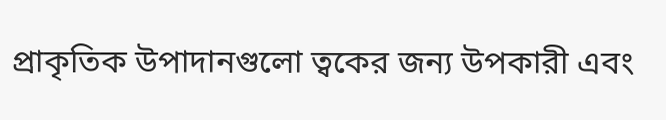প্রাকৃতিক উপাদানগুলো ত্বকের জন্য উপকারী এবং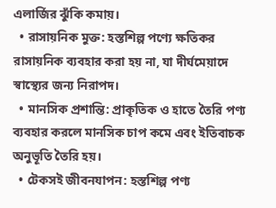এলার্জির ঝুঁকি কমায়।
  • রাসায়নিক মুক্ত: হস্তশিল্প পণ্যে ক্ষতিকর রাসায়নিক ব্যবহার করা হয় না, যা দীর্ঘমেয়াদে স্বাস্থ্যের জন্য নিরাপদ।
  • মানসিক প্রশান্তি: প্রাকৃতিক ও হাতে তৈরি পণ্য ব্যবহার করলে মানসিক চাপ কমে এবং ইতিবাচক অনুভূতি তৈরি হয়।
  • টেকসই জীবনযাপন: হস্তশিল্প পণ্য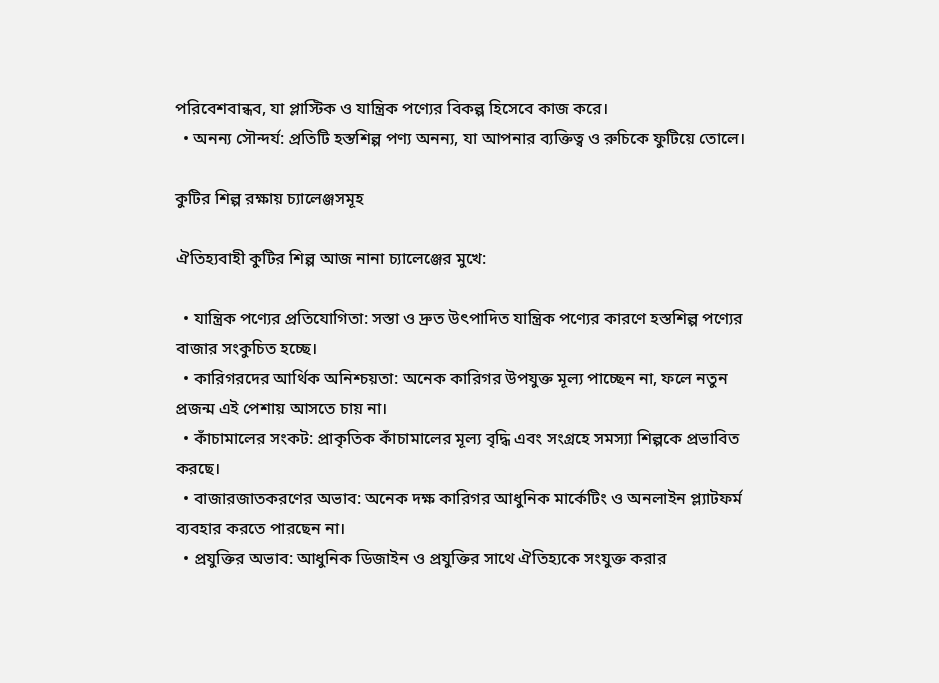পরিবেশবান্ধব, যা প্লাস্টিক ও যান্ত্রিক পণ্যের বিকল্প হিসেবে কাজ করে।
  • অনন্য সৌন্দর্য: প্রতিটি হস্তশিল্প পণ্য অনন্য, যা আপনার ব্যক্তিত্ব ও রুচিকে ফুটিয়ে তোলে।

কুটির শিল্প রক্ষায় চ্যালেঞ্জসমূহ

ঐতিহ্যবাহী কুটির শিল্প আজ নানা চ্যালেঞ্জের মুখে:

  • যান্ত্রিক পণ্যের প্রতিযোগিতা: সস্তা ও দ্রুত উৎপাদিত যান্ত্রিক পণ্যের কারণে হস্তশিল্প পণ্যের বাজার সংকুচিত হচ্ছে।
  • কারিগরদের আর্থিক অনিশ্চয়তা: অনেক কারিগর উপযুক্ত মূল্য পাচ্ছেন না, ফলে নতুন প্রজন্ম এই পেশায় আসতে চায় না।
  • কাঁচামালের সংকট: প্রাকৃতিক কাঁচামালের মূল্য বৃদ্ধি এবং সংগ্রহে সমস্যা শিল্পকে প্রভাবিত করছে।
  • বাজারজাতকরণের অভাব: অনেক দক্ষ কারিগর আধুনিক মার্কেটিং ও অনলাইন প্ল্যাটফর্ম ব্যবহার করতে পারছেন না।
  • প্রযুক্তির অভাব: আধুনিক ডিজাইন ও প্রযুক্তির সাথে ঐতিহ্যকে সংযুক্ত করার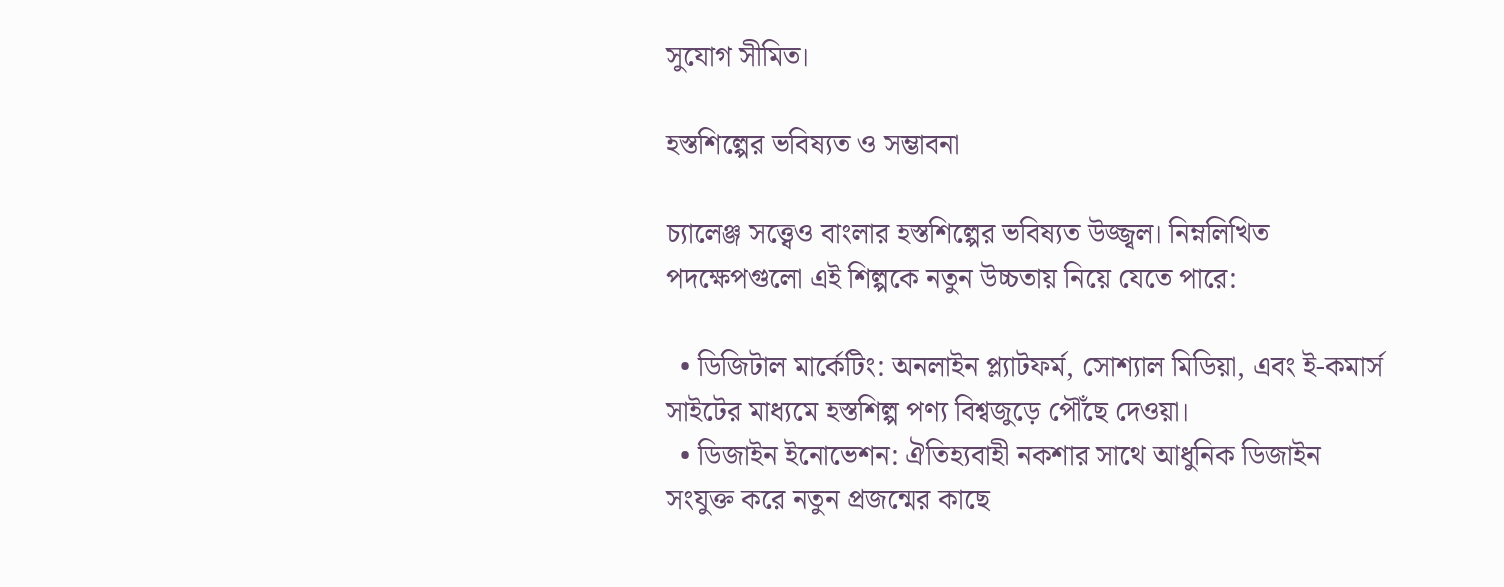সুযোগ সীমিত।

হস্তশিল্পের ভবিষ্যত ও সম্ভাবনা

চ্যালেঞ্জ সত্ত্বেও বাংলার হস্তশিল্পের ভবিষ্যত উজ্জ্বল। নিম্নলিখিত পদক্ষেপগুলো এই শিল্পকে নতুন উচ্চতায় নিয়ে যেতে পারে:

  • ডিজিটাল মার্কেটিং: অনলাইন প্ল্যাটফর্ম, সোশ্যাল মিডিয়া, এবং ই-কমার্স সাইটের মাধ্যমে হস্তশিল্প পণ্য বিশ্বজুড়ে পৌঁছে দেওয়া।
  • ডিজাইন ইনোভেশন: ঐতিহ্যবাহী নকশার সাথে আধুনিক ডিজাইন সংযুক্ত করে নতুন প্রজন্মের কাছে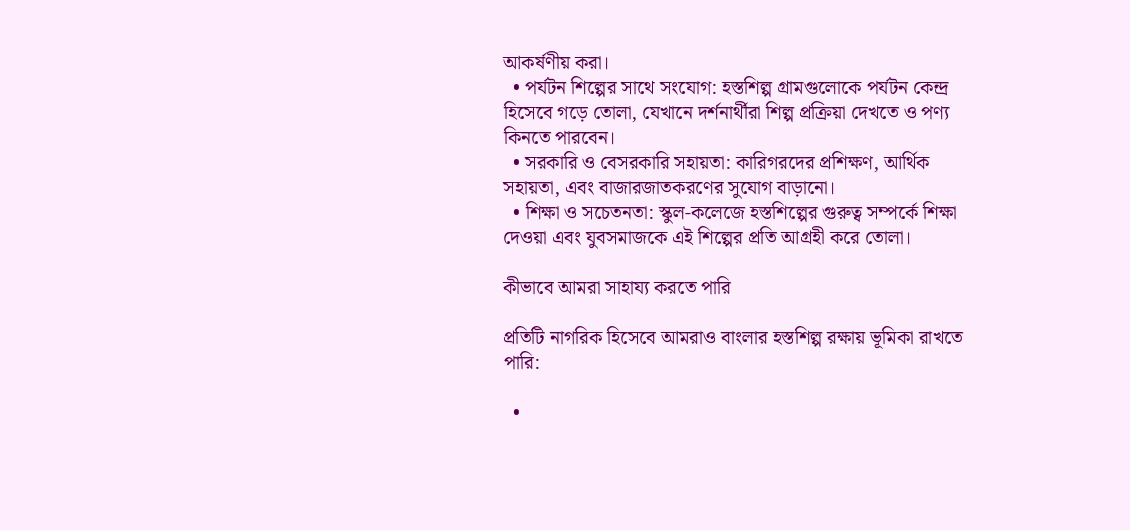আকর্ষণীয় করা।
  • পর্যটন শিল্পের সাথে সংযোগ: হস্তশিল্প গ্রামগুলোকে পর্যটন কেন্দ্র হিসেবে গড়ে তোলা, যেখানে দর্শনার্থীরা শিল্প প্রক্রিয়া দেখতে ও পণ্য কিনতে পারবেন।
  • সরকারি ও বেসরকারি সহায়তা: কারিগরদের প্রশিক্ষণ, আর্থিক সহায়তা, এবং বাজারজাতকরণের সুযোগ বাড়ানো।
  • শিক্ষা ও সচেতনতা: স্কুল-কলেজে হস্তশিল্পের গুরুত্ব সম্পর্কে শিক্ষা দেওয়া এবং যুবসমাজকে এই শিল্পের প্রতি আগ্রহী করে তোলা।

কীভাবে আমরা সাহায্য করতে পারি

প্রতিটি নাগরিক হিসেবে আমরাও বাংলার হস্তশিল্প রক্ষায় ভূমিকা রাখতে পারি:

  •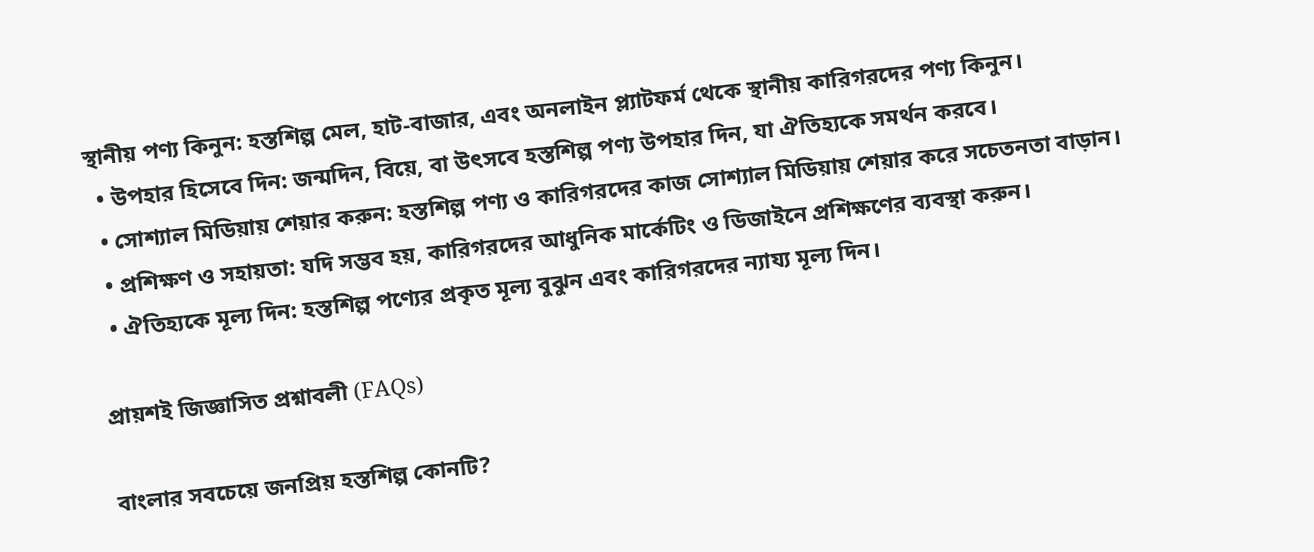স্থানীয় পণ্য কিনুন: হস্তশিল্প মেল, হাট-বাজার, এবং অনলাইন প্ল্যাটফর্ম থেকে স্থানীয় কারিগরদের পণ্য কিনুন।
  • উপহার হিসেবে দিন: জন্মদিন, বিয়ে, বা উৎসবে হস্তশিল্প পণ্য উপহার দিন, যা ঐতিহ্যকে সমর্থন করবে।
  • সোশ্যাল মিডিয়ায় শেয়ার করুন: হস্তশিল্প পণ্য ও কারিগরদের কাজ সোশ্যাল মিডিয়ায় শেয়ার করে সচেতনতা বাড়ান।
  • প্রশিক্ষণ ও সহায়তা: যদি সম্ভব হয়, কারিগরদের আধুনিক মার্কেটিং ও ডিজাইনে প্রশিক্ষণের ব্যবস্থা করুন।
  • ঐতিহ্যকে মূল্য দিন: হস্তশিল্প পণ্যের প্রকৃত মূল্য বুঝুন এবং কারিগরদের ন্যায্য মূল্য দিন।

প্রায়শই জিজ্ঞাসিত প্রশ্নাবলী (FAQs)

বাংলার সবচেয়ে জনপ্রিয় হস্তশিল্প কোনটি?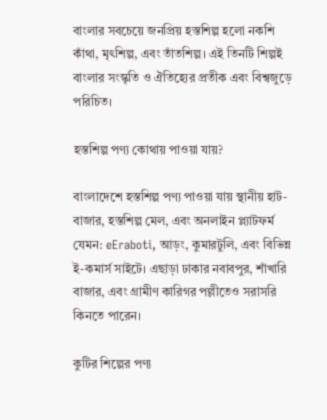বাংলার সবচেয়ে জনপ্রিয় হস্তশিল্প হলো নকশি কাঁথা, মৃৎশিল্প, এবং তাঁতশিল্প। এই তিনটি শিল্পই বাংলার সংস্কৃতি ও ঐতিহ্যের প্রতীক এবং বিশ্বজুড়ে পরিচিত।

হস্তশিল্প পণ্য কোথায় পাওয়া যায়?

বাংলাদেশে হস্তশিল্প পণ্য পাওয়া যায় স্থানীয় হাট-বাজার, হস্তশিল্প মেল, এবং অনলাইন প্ল্যাটফর্ম যেমন: eEraboti, আড়ং, কুমারটুলি, এবং বিভিন্ন ই-কমার্স সাইটে। এছাড়া ঢাকার নবাবপুর, শাঁখারি বাজার, এবং গ্রামীণ কারিগর পল্লীতেও সরাসরি কিনতে পারেন।

কুটির শিল্পের পণ্য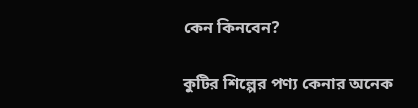কেন কিনবেন?

কুটির শিল্পের পণ্য কেনার অনেক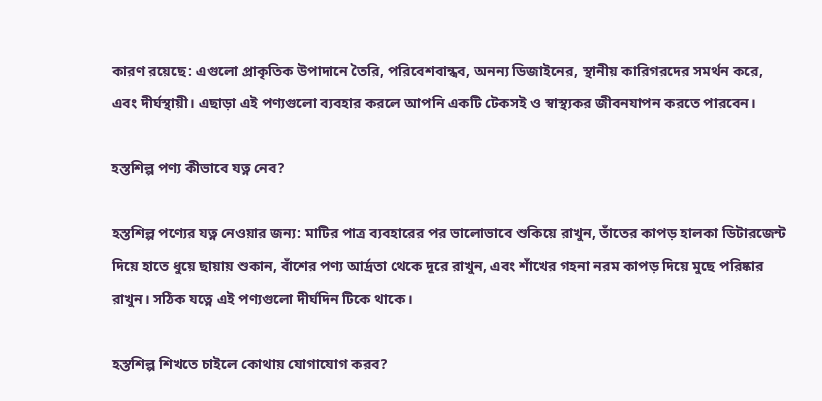কারণ রয়েছে: এগুলো প্রাকৃতিক উপাদানে তৈরি, পরিবেশবান্ধব, অনন্য ডিজাইনের, স্থানীয় কারিগরদের সমর্থন করে, এবং দীর্ঘস্থায়ী। এছাড়া এই পণ্যগুলো ব্যবহার করলে আপনি একটি টেকসই ও স্বাস্থ্যকর জীবনযাপন করতে পারবেন।

হস্তশিল্প পণ্য কীভাবে যত্ন নেব?

হস্তশিল্প পণ্যের যত্ন নেওয়ার জন্য: মাটির পাত্র ব্যবহারের পর ভালোভাবে শুকিয়ে রাখুন, তাঁতের কাপড় হালকা ডিটারজেন্ট দিয়ে হাতে ধুয়ে ছায়ায় শুকান, বাঁশের পণ্য আর্দ্রতা থেকে দূরে রাখুন, এবং শাঁখের গহনা নরম কাপড় দিয়ে মুছে পরিষ্কার রাখুন। সঠিক যত্নে এই পণ্যগুলো দীর্ঘদিন টিকে থাকে।

হস্তশিল্প শিখতে চাইলে কোথায় যোগাযোগ করব?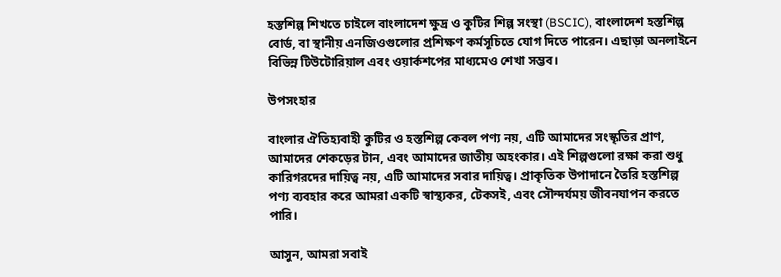হস্তশিল্প শিখতে চাইলে বাংলাদেশ ক্ষুদ্র ও কুটির শিল্প সংস্থা (BSCIC), বাংলাদেশ হস্তশিল্প বোর্ড, বা স্থানীয় এনজিওগুলোর প্রশিক্ষণ কর্মসূচিতে যোগ দিতে পারেন। এছাড়া অনলাইনে বিভিন্ন টিউটোরিয়াল এবং ওয়ার্কশপের মাধ্যমেও শেখা সম্ভব।

উপসংহার

বাংলার ঐতিহ্যবাহী কুটির ও হস্তশিল্প কেবল পণ্য নয়, এটি আমাদের সংস্কৃতির প্রাণ, আমাদের শেকড়ের টান, এবং আমাদের জাতীয় অহংকার। এই শিল্পগুলো রক্ষা করা শুধু কারিগরদের দায়িত্ব নয়, এটি আমাদের সবার দায়িত্ব। প্রাকৃতিক উপাদানে তৈরি হস্তশিল্প পণ্য ব্যবহার করে আমরা একটি স্বাস্থ্যকর, টেকসই, এবং সৌন্দর্যময় জীবনযাপন করতে পারি।

আসুন, আমরা সবাই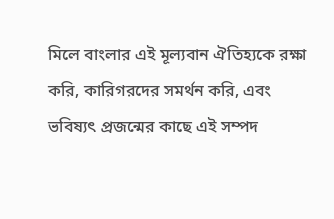মিলে বাংলার এই মূল্যবান ঐতিহ্যকে রক্ষা করি, কারিগরদের সমর্থন করি, এবং ভবিষ্যৎ প্রজন্মের কাছে এই সম্পদ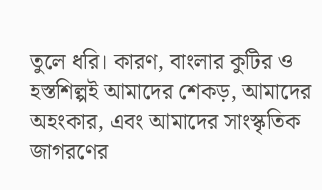তুলে ধরি। কারণ, বাংলার কুটির ও হস্তশিল্পই আমাদের শেকড়, আমাদের অহংকার, এবং আমাদের সাংস্কৃতিক জাগরণের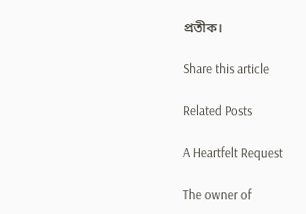প্রতীক।

Share this article

Related Posts

A Heartfelt Request

The owner of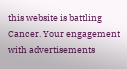this website is battling Cancer. Your engagement with advertisements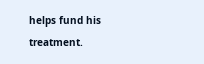helps fund his treatment.